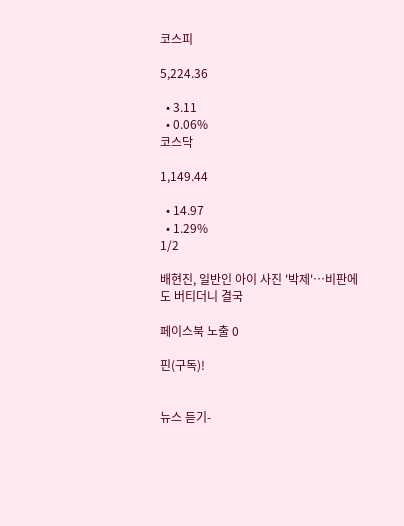코스피

5,224.36

  • 3.11
  • 0.06%
코스닥

1,149.44

  • 14.97
  • 1.29%
1/2

배현진, 일반인 아이 사진 '박제'…비판에도 버티더니 결국

페이스북 노출 0

핀(구독)!


뉴스 듣기-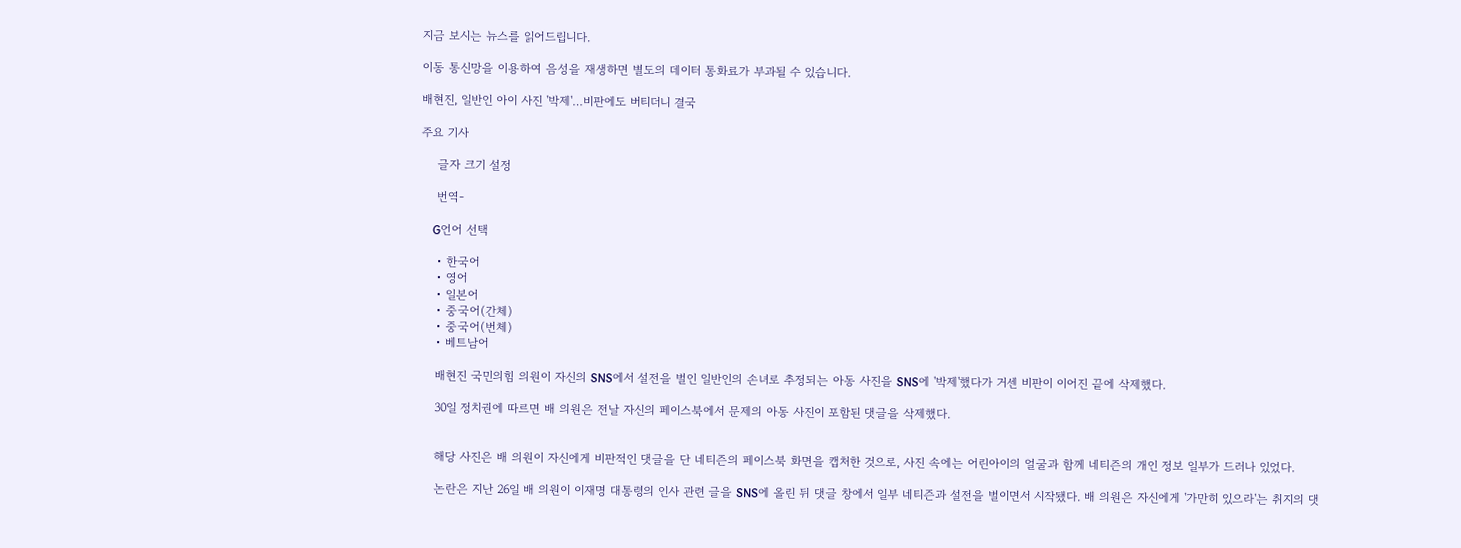지금 보시는 뉴스를 읽어드립니다.

이동 통신망을 이용하여 음성을 재생하면 별도의 데이터 통화료가 부과될 수 있습니다.

배현진, 일반인 아이 사진 '박제'…비판에도 버티더니 결국

주요 기사

    글자 크기 설정

    번역-

    G언어 선택

    • 한국어
    • 영어
    • 일본어
    • 중국어(간체)
    • 중국어(번체)
    • 베트남어

    배현진 국민의힘 의원이 자신의 SNS에서 설전을 벌인 일반인의 손녀로 추정되는 아동 사진을 SNS에 '박제'했다가 거센 비판이 이어진 끝에 삭제했다.

    30일 정치권에 따르면 배 의원은 전날 자신의 페이스북에서 문제의 아동 사진이 포함된 댓글을 삭제했다.


    해당 사진은 배 의원이 자신에게 비판적인 댓글을 단 네티즌의 페이스북 화면을 캡처한 것으로, 사진 속에는 어린아이의 얼굴과 함께 네티즌의 개인 정보 일부가 드러나 있었다.

    논란은 지난 26일 배 의원이 이재명 대통령의 인사 관련 글을 SNS에 올린 뒤 댓글 창에서 일부 네티즌과 설전을 벌이면서 시작됐다. 배 의원은 자신에게 '가만히 있으라'는 취지의 댓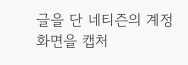글을 단 네티즌의 계정 화면을 캡처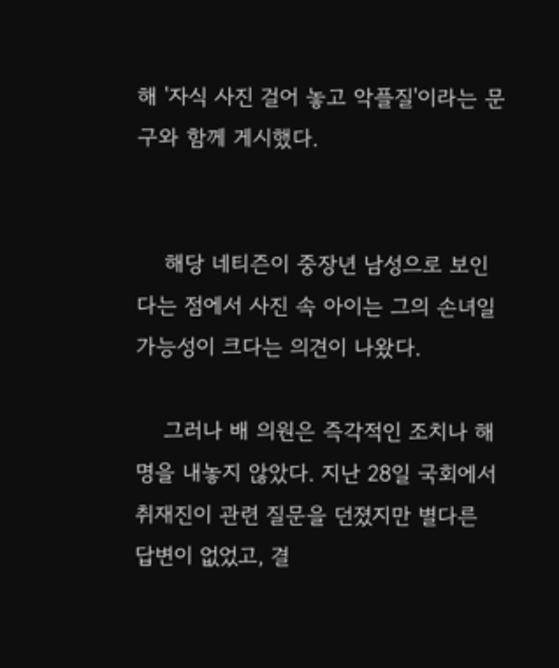해 '자식 사진 걸어 놓고 악플질'이라는 문구와 함께 게시했다.


    해당 네티즌이 중장년 남성으로 보인다는 점에서 사진 속 아이는 그의 손녀일 가능성이 크다는 의견이 나왔다.

    그러나 배 의원은 즉각적인 조치나 해명을 내놓지 않았다. 지난 28일 국회에서 취재진이 관련 질문을 던졌지만 별다른 답변이 없었고, 결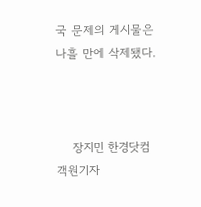국 문제의 게시물은 나흘 만에 삭제됐다.



    장지민 한경닷컴 객원기자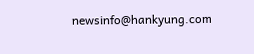newsinfo@hankyung.com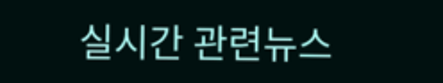실시간 관련뉴스